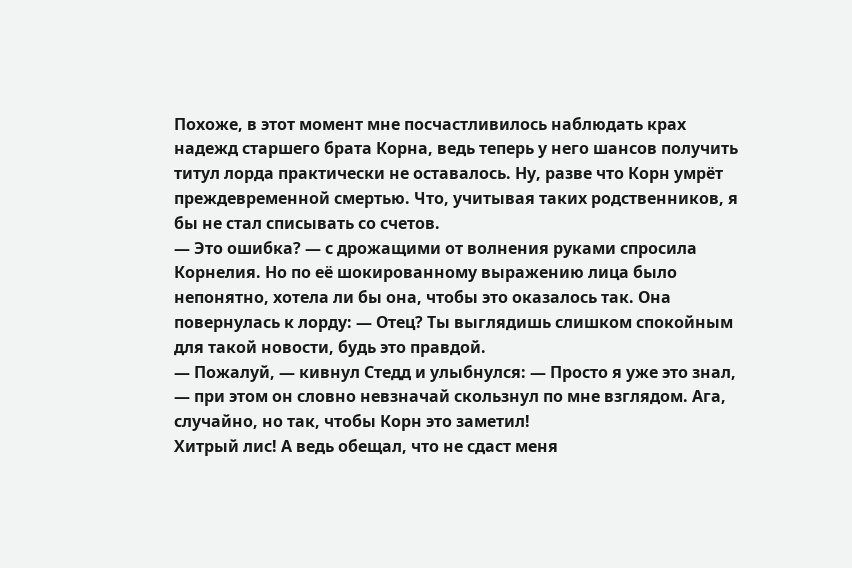Похоже, в этот момент мне посчастливилось наблюдать крах надежд старшего брата Корна, ведь теперь у него шансов получить титул лорда практически не оставалось. Ну, разве что Корн умрёт преждевременной смертью. Что, учитывая таких родственников, я бы не стал списывать со счетов.
— Это ошибка? — с дрожащими от волнения руками спросила Корнелия. Но по её шокированному выражению лица было непонятно, хотела ли бы она, чтобы это оказалось так. Она повернулась к лорду: — Отец? Ты выглядишь слишком спокойным для такой новости, будь это правдой.
— Пожалуй, — кивнул Стедд и улыбнулся: — Просто я уже это знал, — при этом он словно невзначай скользнул по мне взглядом. Ага, случайно, но так, чтобы Корн это заметил!
Хитрый лис! А ведь обещал, что не сдаст меня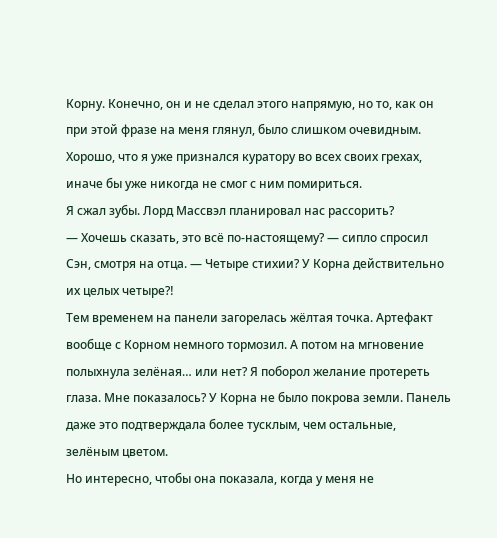Корну. Конечно, он и не сделал этого напрямую, но то, как он при этой фразе на меня глянул, было слишком очевидным. Хорошо, что я уже признался куратору во всех своих грехах, иначе бы уже никогда не смог с ним помириться.
Я сжал зубы. Лорд Массвэл планировал нас рассорить?
— Хочешь сказать, это всё по-настоящему? — сипло спросил Сэн, смотря на отца. — Четыре стихии? У Корна действительно их целых четыре⁈
Тем временем на панели загорелась жёлтая точка. Артефакт вообще с Корном немного тормозил. А потом на мгновение полыхнула зелёная… или нет? Я поборол желание протереть глаза. Мне показалось? У Корна не было покрова земли. Панель даже это подтверждала более тусклым, чем остальные, зелёным цветом.
Но интересно, чтобы она показала, когда у меня не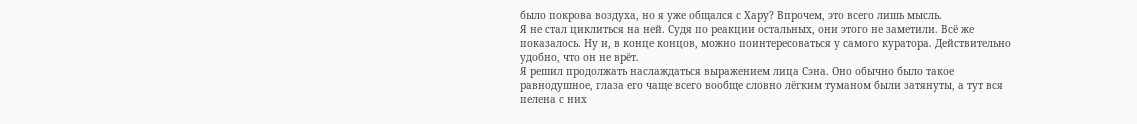было покрова воздуха, но я уже общался с Хару? Впрочем, это всего лишь мысль.
Я не стал циклиться на ней. Судя по реакции остальных, они этого не заметили. Всё же показалось. Ну и, в конце концов, можно поинтересоваться у самого куратора. Действительно удобно, что он не врёт.
Я решил продолжать наслаждаться выражением лица Сэна. Оно обычно было такое равнодушное, глаза его чаще всего вообще словно лёгким туманом были затянуты, а тут вся пелена с них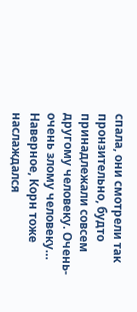спала, они смотрели так пронзительно, будто принадлежали совсем другому человеку. Очень-очень злому человеку…
Наверное, Корн тоже наслаждался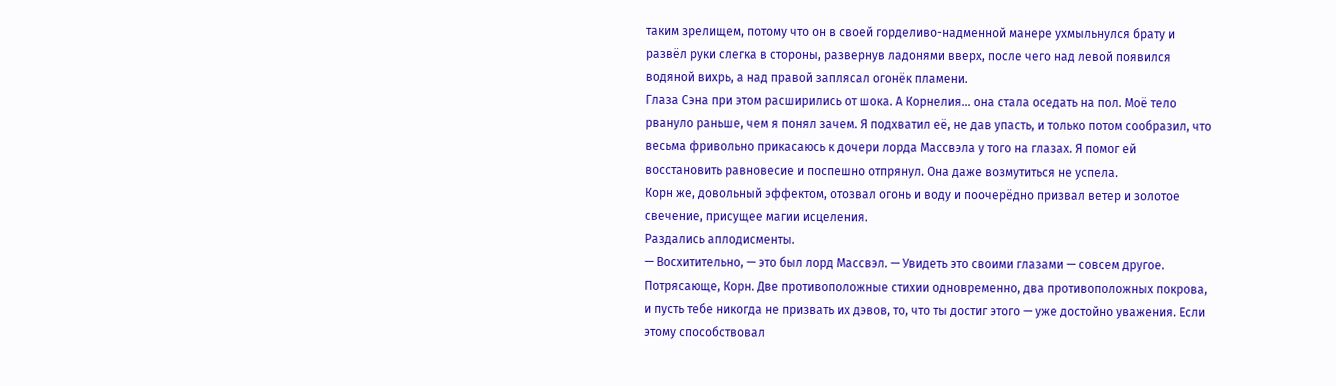таким зрелищем, потому что он в своей горделиво-надменной манере ухмыльнулся брату и развёл руки слегка в стороны, развернув ладонями вверх, после чего над левой появился водяной вихрь, а над правой заплясал огонёк пламени.
Глаза Сэна при этом расширились от шока. А Корнелия… она стала оседать на пол. Моё тело рвануло раньше, чем я понял зачем. Я подхватил её, не дав упасть, и только потом сообразил, что весьма фривольно прикасаюсь к дочери лорда Массвэла у того на глазах. Я помог ей восстановить равновесие и поспешно отпрянул. Она даже возмутиться не успела.
Корн же, довольный эффектом, отозвал огонь и воду и поочерёдно призвал ветер и золотое свечение, присущее магии исцеления.
Раздались аплодисменты.
— Восхитительно, — это был лорд Массвэл. — Увидеть это своими глазами — совсем другое. Потрясающе, Корн. Две противоположные стихии одновременно, два противоположных покрова, и пусть тебе никогда не призвать их дэвов, то, что ты достиг этого — уже достойно уважения. Если этому способствовал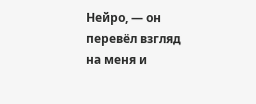Нейро, — он перевёл взгляд на меня и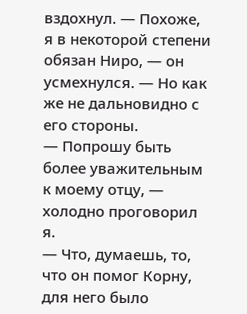вздохнул. — Похоже, я в некоторой степени обязан Ниро, — он усмехнулся. — Но как же не дальновидно с его стороны.
— Попрошу быть более уважительным к моему отцу, — холодно проговорил я.
— Что, думаешь, то, что он помог Корну, для него было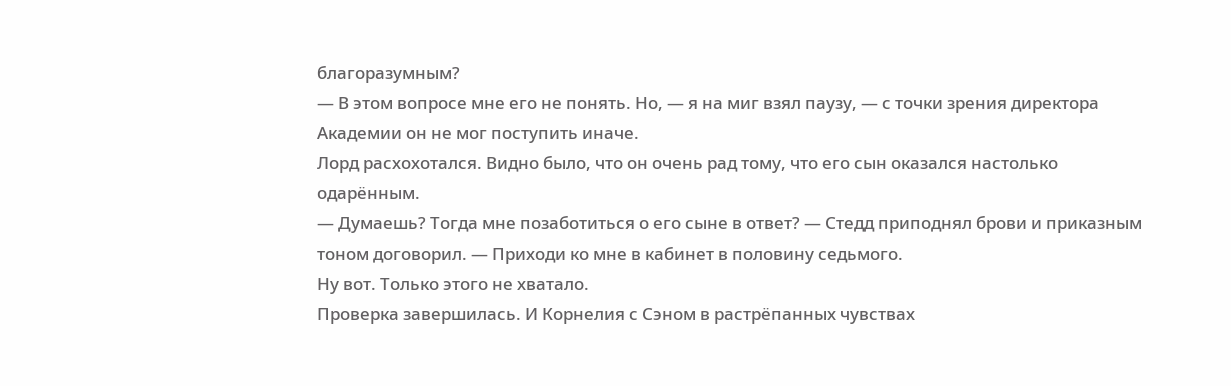благоразумным?
— В этом вопросе мне его не понять. Но, — я на миг взял паузу, — с точки зрения директора Академии он не мог поступить иначе.
Лорд расхохотался. Видно было, что он очень рад тому, что его сын оказался настолько одарённым.
— Думаешь? Тогда мне позаботиться о его сыне в ответ? — Стедд приподнял брови и приказным тоном договорил. — Приходи ко мне в кабинет в половину седьмого.
Ну вот. Только этого не хватало.
Проверка завершилась. И Корнелия с Сэном в растрёпанных чувствах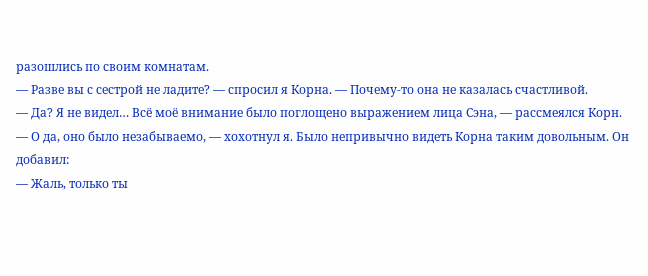разошлись по своим комнатам.
— Разве вы с сестрой не ладите? — спросил я Корна. — Почему-то она не казалась счастливой.
— Да? Я не видел… Всё моё внимание было поглощено выражением лица Сэна, — рассмеялся Корн.
— О да, оно было незабываемо, — хохотнул я. Было непривычно видеть Корна таким довольным. Он добавил:
— Жаль, только ты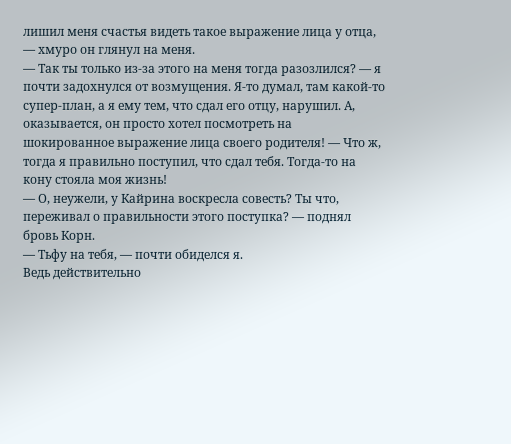лишил меня счастья видеть такое выражение лица у отца, — хмуро он глянул на меня.
— Так ты только из-за этого на меня тогда разозлился? — я почти задохнулся от возмущения. Я-то думал, там какой-то супер-план, а я ему тем, что сдал его отцу, нарушил. А, оказывается, он просто хотел посмотреть на шокированное выражение лица своего родителя! — Что ж, тогда я правильно поступил, что сдал тебя. Тогда-то на кону стояла моя жизнь!
— О, неужели, у Кайрина воскресла совесть? Ты что, переживал о правильности этого поступка? — поднял бровь Корн.
— Тьфу на тебя, — почти обиделся я.
Ведь действительно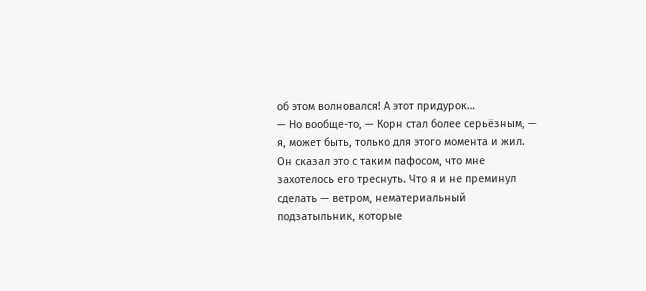об этом волновался! А этот придурок…
— Но вообще-то, — Корн стал более серьёзным, — я, может быть, только для этого момента и жил.
Он сказал это с таким пафосом, что мне захотелось его треснуть. Что я и не преминул сделать — ветром, нематериальный подзатыльник, которые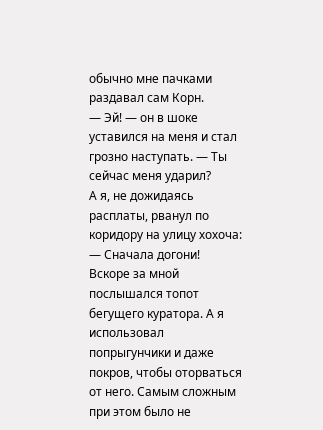обычно мне пачками раздавал сам Корн.
— Эй! — он в шоке уставился на меня и стал грозно наступать. — Ты сейчас меня ударил?
А я, не дожидаясь расплаты, рванул по коридору на улицу хохоча:
— Сначала догони!
Вскоре за мной послышался топот бегущего куратора. А я использовал попрыгунчики и даже покров, чтобы оторваться от него. Самым сложным при этом было не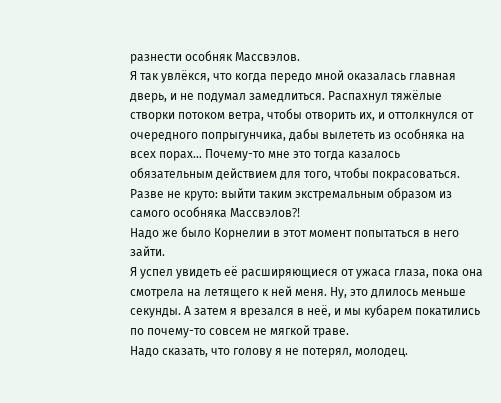разнести особняк Массвэлов.
Я так увлёкся, что когда передо мной оказалась главная дверь, и не подумал замедлиться. Распахнул тяжёлые створки потоком ветра, чтобы отворить их, и оттолкнулся от очередного попрыгунчика, дабы вылететь из особняка на всех порах… Почему-то мне это тогда казалось обязательным действием для того, чтобы покрасоваться. Разве не круто: выйти таким экстремальным образом из самого особняка Массвэлов⁈
Надо же было Корнелии в этот момент попытаться в него зайти.
Я успел увидеть её расширяющиеся от ужаса глаза, пока она смотрела на летящего к ней меня. Ну, это длилось меньше секунды. А затем я врезался в неё, и мы кубарем покатились по почему-то совсем не мягкой траве.
Надо сказать, что голову я не потерял, молодец.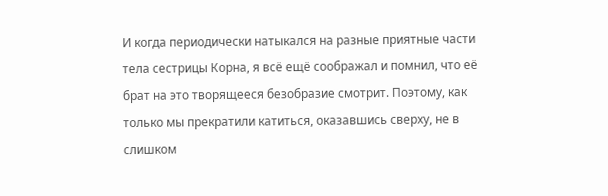И когда периодически натыкался на разные приятные части тела сестрицы Корна, я всё ещё соображал и помнил, что её брат на это творящееся безобразие смотрит. Поэтому, как только мы прекратили катиться, оказавшись сверху, не в слишком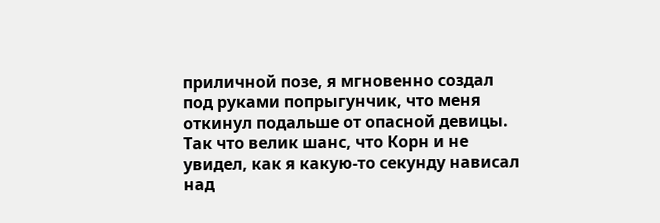приличной позе, я мгновенно создал под руками попрыгунчик, что меня откинул подальше от опасной девицы.
Так что велик шанс, что Корн и не увидел, как я какую-то секунду нависал над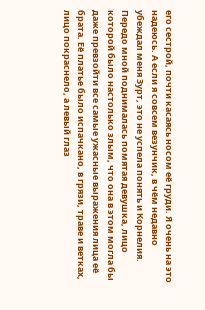его сестрой, почти касаясь носом её груди. Я очень на это надеюсь. А если я совсем везунчик, в чём недавно убеждал меня Зурт, это не успела понять и Корнелия.
Передо мной поднималась помятая девушка, лицо которой было настолько злым, что она в этом могла бы даже превзойти все самые ужасные выражения лица её брата. Её платье было испачкано, в грязи, траве и ветках, лицо покраснело, а левый глаз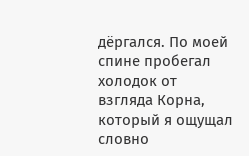дёргался. По моей спине пробегал холодок от взгляда Корна, который я ощущал словно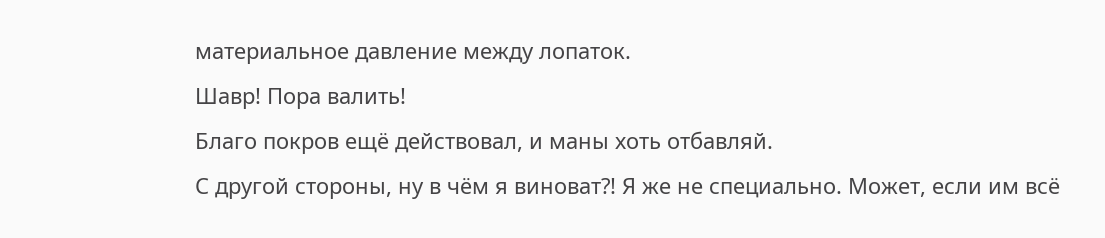материальное давление между лопаток.
Шавр! Пора валить!
Благо покров ещё действовал, и маны хоть отбавляй.
С другой стороны, ну в чём я виноват⁈ Я же не специально. Может, если им всё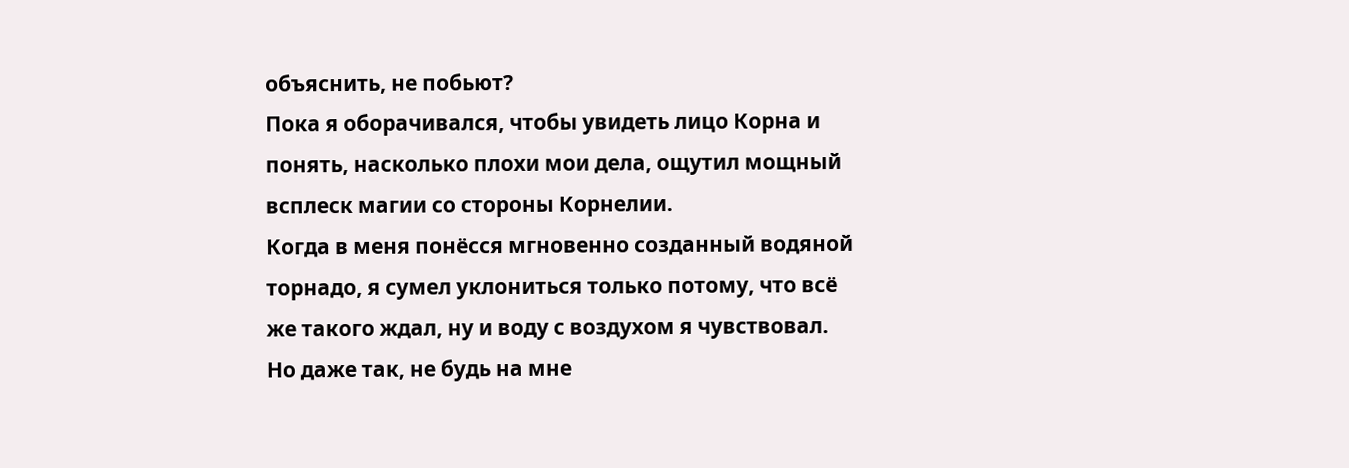объяснить, не побьют?
Пока я оборачивался, чтобы увидеть лицо Корна и понять, насколько плохи мои дела, ощутил мощный всплеск магии со стороны Корнелии.
Когда в меня понёсся мгновенно созданный водяной торнадо, я сумел уклониться только потому, что всё же такого ждал, ну и воду с воздухом я чувствовал. Но даже так, не будь на мне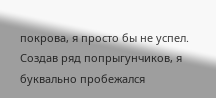покрова, я просто бы не успел.
Создав ряд попрыгунчиков, я буквально пробежался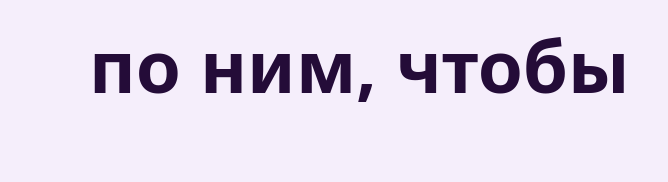по ним, чтобы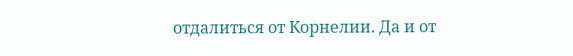отдалиться от Корнелии. Да и от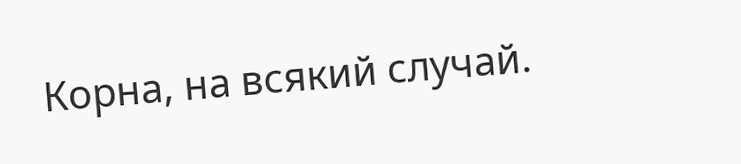Корна, на всякий случай.